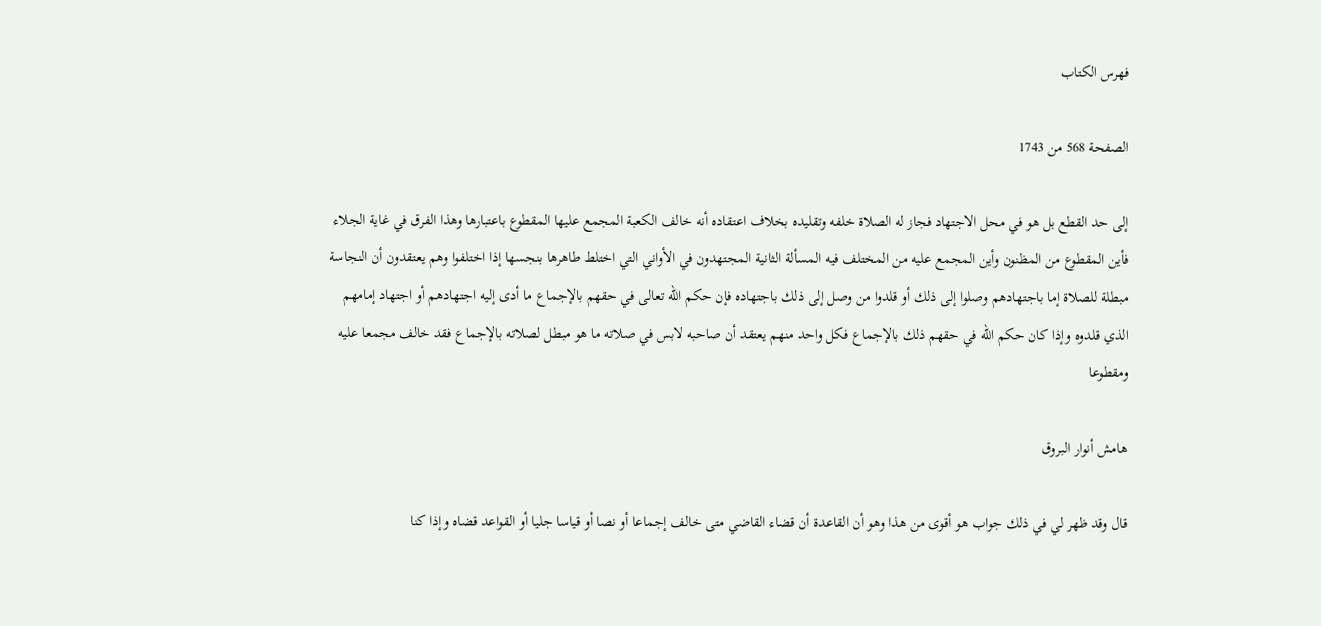فهرس الكتاب

الصفحة 568 من 1743

إلى حد القطع بل هو في محل الاجتهاد فجاز له الصلاة خلفه وتقليده بخلاف اعتقاده أنه خالف الكعبة المجمع عليها المقطوع باعتبارها وهذا الفرق في غاية الجلاء فأين المقطوع من المظنون وأين المجمع عليه من المختلف فيه المسألة الثانية المجتهدون في الأواني التي اختلط طاهرها بنجسها إذا اختلفوا وهم يعتقدون أن النجاسة مبطلة للصلاة إما باجتهادهم وصلوا إلى ذلك أو قلدوا من وصل إلى ذلك باجتهاده فإن حكم الله تعالى في حقهم بالإجماع ما أدى إليه اجتهادهم أو اجتهاد إمامهم الذي قلدوه وإذا كان حكم الله في حقهم ذلك بالإجماع فكل واحد منهم يعتقد أن صاحبه لابس في صلاته ما هو مبطل لصلاته بالإجماع فقد خالف مجمعا عليه ومقطوعا

هامش أنوار البروق

قال وقد ظهر لي في ذلك جواب هو أقوى من هذا وهو أن القاعدة أن قضاء القاضي متى خالف إجماعا أو نصا أو قياسا جليا أو القواعد قضاه وإذا كنا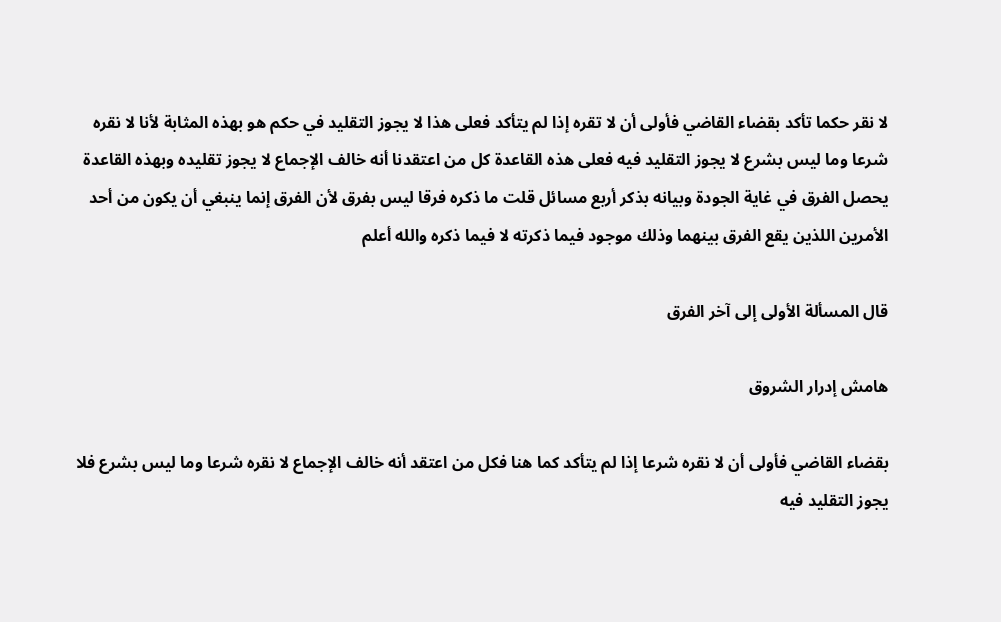لا نقر حكما تأكد بقضاء القاضي فأولى أن لا تقره إذا لم يتأكد فعلى هذا لا يجوز التقليد في حكم هو بهذه المثابة لأنا لا نقره شرعا وما ليس بشرع لا يجوز التقليد فيه فعلى هذه القاعدة كل من اعتقدنا أنه خالف الإجماع لا يجوز تقليده وبهذه القاعدة يحصل الفرق في غاية الجودة وبيانه بذكر أربع مسائل قلت ما ذكره فرقا ليس بفرق لأن الفرق إنما ينبغي أن يكون من أحد الأمرين اللذين يقع الفرق بينهما وذلك موجود فيما ذكرته لا فيما ذكره والله أعلم

قال المسألة الأولى إلى آخر الفرق

هامش إدرار الشروق

بقضاء القاضي فأولى أن لا نقره شرعا إذا لم يتأكد كما هنا فكل من اعتقد أنه خالف الإجماع لا نقره شرعا وما ليس بشرع فلا يجوز التقليد فيه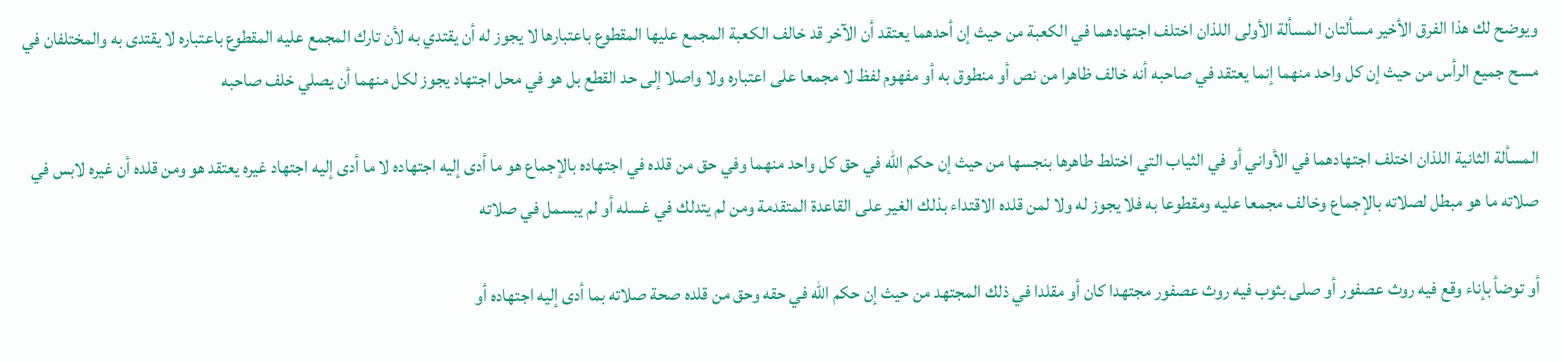ويوضح لك هذا الفرق الأخير مسألتان المسألة الأولى اللذان اختلف اجتهادهما في الكعبة من حيث إن أحدهما يعتقد أن الآخر قد خالف الكعبة المجمع عليها المقطوع باعتبارها لا يجوز له أن يقتدي به لأن تارك المجمع عليه المقطوع باعتباره لا يقتدى به والمختلفان في مسح جميع الرأس من حيث إن كل واحد منهما إنما يعتقد في صاحبه أنه خالف ظاهرا من نص أو منطوق به أو مفهوم لفظ لا مجمعا على اعتباره ولا واصلا إلى حد القطع بل هو في محل اجتهاد يجوز لكل منهما أن يصلي خلف صاحبه

المسألة الثانية اللذان اختلف اجتهادهما في الأواني أو في الثياب التي اختلط طاهرها بنجسها من حيث إن حكم الله في حق كل واحد منهما وفي حق من قلده في اجتهاده بالإجماع هو ما أدى إليه اجتهاده لا ما أدى إليه اجتهاد غيره يعتقد هو ومن قلده أن غيره لابس في صلاته ما هو مبطل لصلاته بالإجماع وخالف مجمعا عليه ومقطوعا به فلا يجوز له ولا لمن قلده الاقتداء بذلك الغير على القاعدة المتقدمة ومن لم يتدلك في غسله أو لم يبسمل في صلاته

أو توضأ بإناء وقع فيه روث عصفور أو صلى بثوب فيه روث عصفور مجتهدا كان أو مقلدا في ذلك المجتهد من حيث إن حكم الله في حقه وحق من قلده صحة صلاته بما أدى إليه اجتهاده أو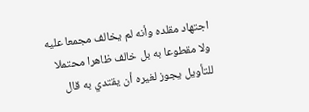اجتهاد مقلده وأنه لم يخالف مجمعا عليه ولا مقطوعا به بل خالف ظاهرا محتملا للتأويل يجوز لغيره أن يقتدي به قال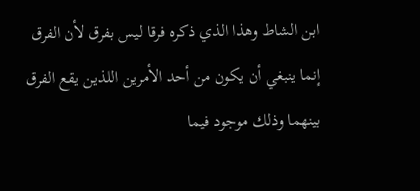ابن الشاط وهذا الذي ذكره فرقا ليس بفرق لأن الفرق إنما ينبغي أن يكون من أحد الأمرين اللذين يقع الفرق بينهما وذلك موجود فيما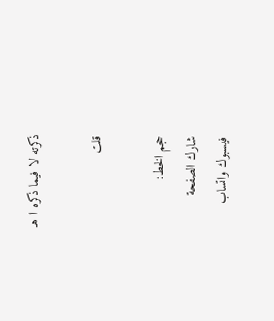ذكرته لا فيما ذكره ا هـ

قلت

حجم الخط:
شارك الصفحة
فيسبوك واتساب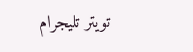تويتر تليجرام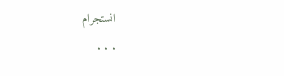انستجرام
. . .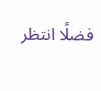فضلًا انتظر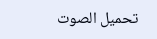تحميل الصوت